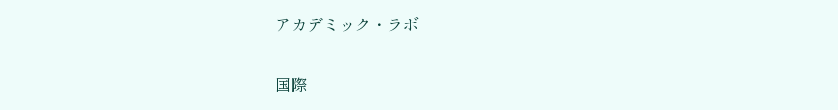アカデミック・ラボ

国際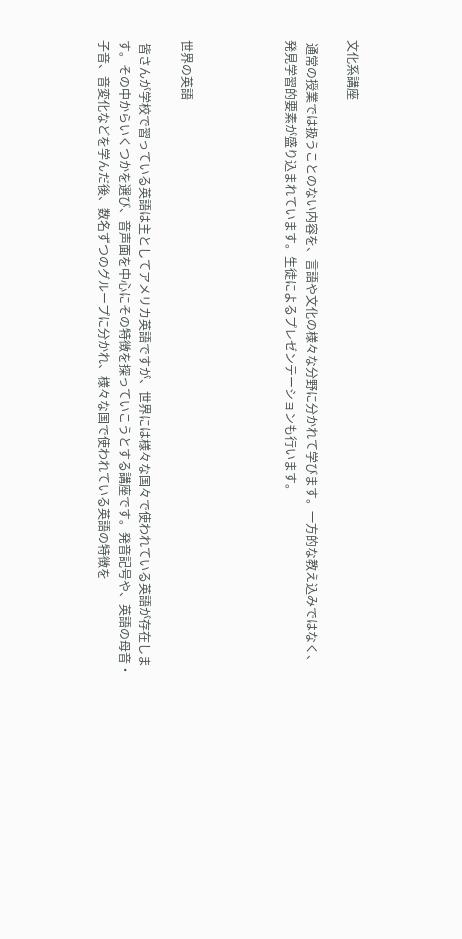文化系講座

 通常の授業では扱うことのない内容を、言語や文化の様々な分野に分かれて学びます。一方的な教え込みではなく、発見学習的要素が盛り込まれています。生徒によるプレゼンテーションも行います。




世界の英語

 皆さんが学校で習っている英語は主としてアメリカ英語ですが、世界には様々な国々で使われている英語が存在します。その中からいくつかを選び、音声面を中心にその特徴を探っていこうとする講座です。発音記号や、英語の母音・子音、音変化などを学んだ後、数名ずつのグループに分かれ、様々な国で使われている英語の特徴を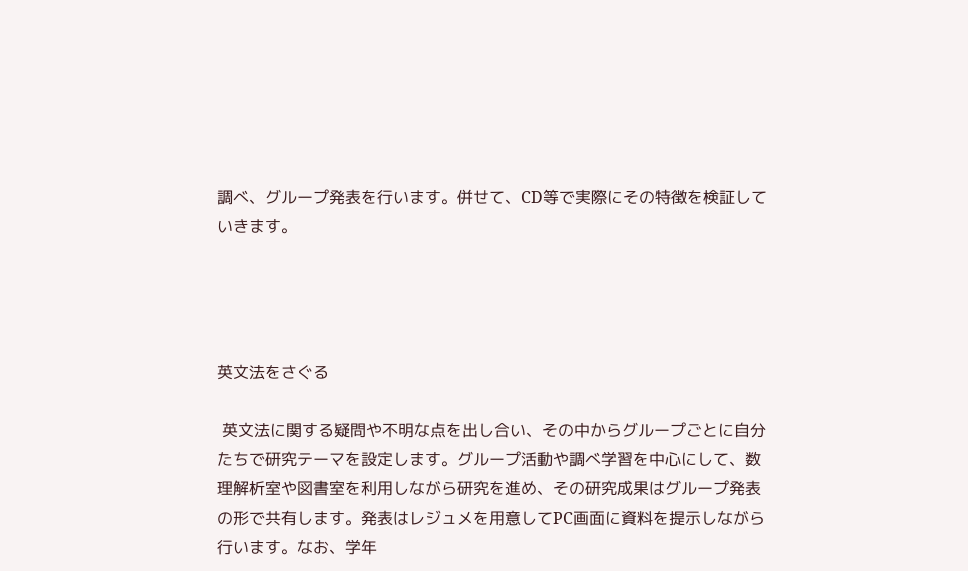調べ、グループ発表を行います。併せて、CD等で実際にその特徴を検証していきます。




英文法をさぐる

 英文法に関する疑問や不明な点を出し合い、その中からグループごとに自分たちで研究テーマを設定します。グループ活動や調べ学習を中心にして、数理解析室や図書室を利用しながら研究を進め、その研究成果はグループ発表の形で共有します。発表はレジュメを用意してPC画面に資料を提示しながら行います。なお、学年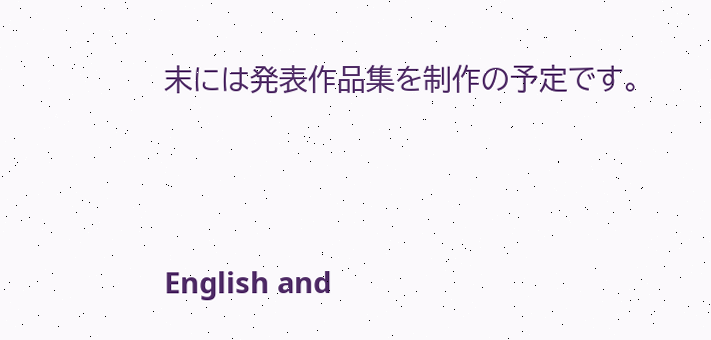末には発表作品集を制作の予定です。




English and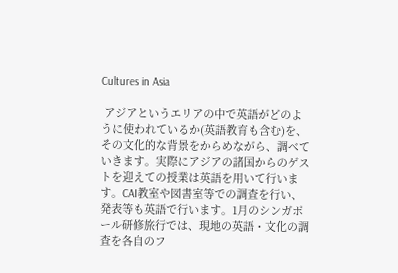Cultures in Asia

 アジアというエリアの中で英語がどのように使われているか(英語教育も含む)を、その文化的な背景をからめながら、調べていきます。実際にアジアの諸国からのゲストを迎えての授業は英語を用いて行います。CAI教室や図書室等での調査を行い、発表等も英語で行います。1月のシンガポール研修旅行では、現地の英語・文化の調査を各自のフ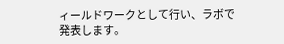ィールドワークとして行い、ラボで発表します。